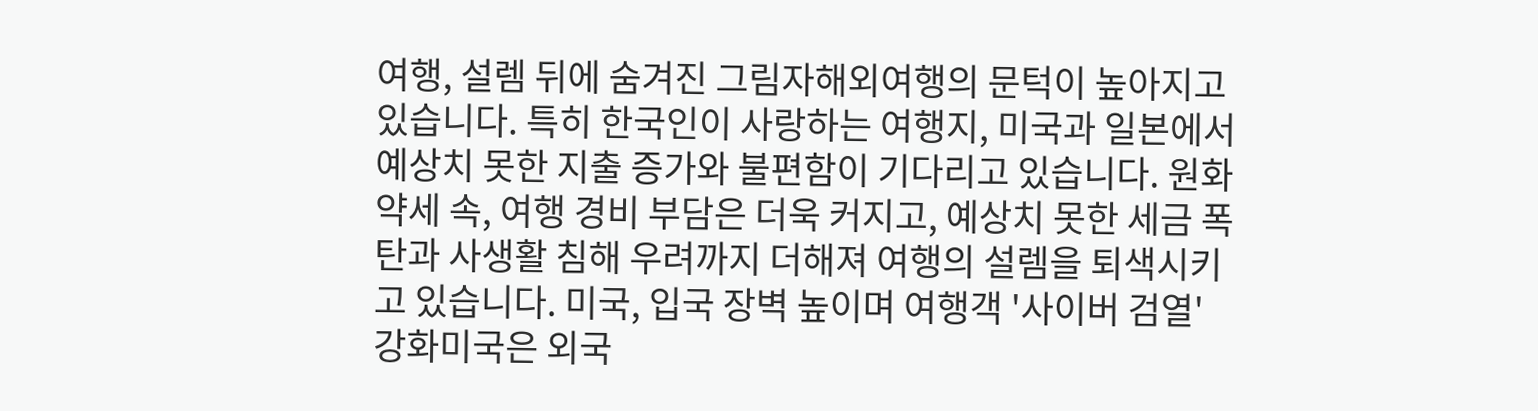여행, 설렘 뒤에 숨겨진 그림자해외여행의 문턱이 높아지고 있습니다. 특히 한국인이 사랑하는 여행지, 미국과 일본에서 예상치 못한 지출 증가와 불편함이 기다리고 있습니다. 원화 약세 속, 여행 경비 부담은 더욱 커지고, 예상치 못한 세금 폭탄과 사생활 침해 우려까지 더해져 여행의 설렘을 퇴색시키고 있습니다. 미국, 입국 장벽 높이며 여행객 '사이버 검열' 강화미국은 외국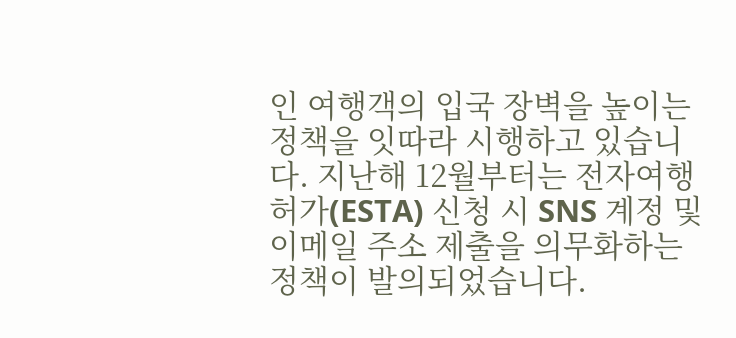인 여행객의 입국 장벽을 높이는 정책을 잇따라 시행하고 있습니다. 지난해 12월부터는 전자여행허가(ESTA) 신청 시 SNS 계정 및 이메일 주소 제출을 의무화하는 정책이 발의되었습니다.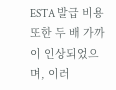ESTA 발급 비용 또한 두 배 가까이 인상되었으며, 이러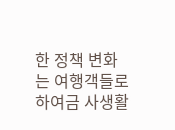한 정책 변화는 여행객들로 하여금 사생활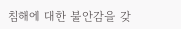침해에 대한 불안감을 갖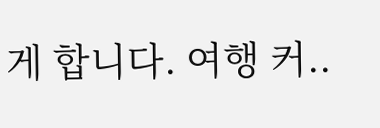게 합니다. 여행 커..